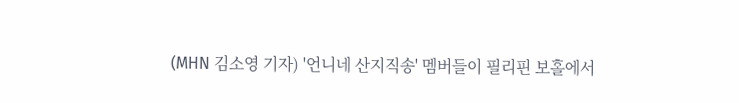(MHN 김소영 기자) '언니네 산지직송' 멤버들이 필리핀 보홀에서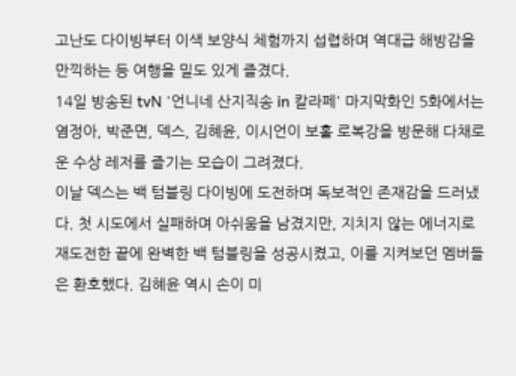고난도 다이빙부터 이색 보양식 체험까지 섭렵하며 역대급 해방감을 만끽하는 등 여행을 밀도 있게 즐겼다.
14일 방송된 tvN '언니네 산지직송 in 칼라페' 마지막화인 5화에서는 염정아, 박준면, 덱스, 김혜윤, 이시언이 보홀 로복강을 방문해 다채로운 수상 레저를 즐기는 모습이 그려졌다.
이날 덱스는 백 텀블링 다이빙에 도전하며 독보적인 존재감을 드러냈다. 첫 시도에서 실패하며 아쉬움을 남겼지만, 지치지 않는 에너지로 재도전한 끝에 완벽한 백 텀블링을 성공시켰고, 이를 지켜보던 멤버들은 환호했다. 김혜윤 역시 손이 미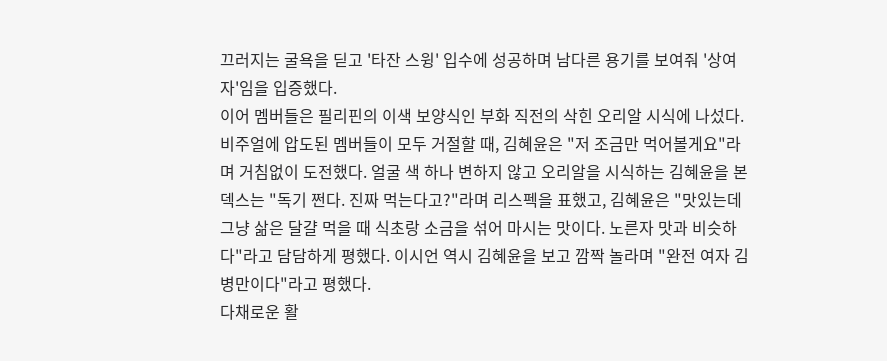끄러지는 굴욕을 딛고 '타잔 스윙' 입수에 성공하며 남다른 용기를 보여줘 '상여자'임을 입증했다.
이어 멤버들은 필리핀의 이색 보양식인 부화 직전의 삭힌 오리알 시식에 나섰다. 비주얼에 압도된 멤버들이 모두 거절할 때, 김혜윤은 "저 조금만 먹어볼게요"라며 거침없이 도전했다. 얼굴 색 하나 변하지 않고 오리알을 시식하는 김혜윤을 본 덱스는 "독기 쩐다. 진짜 먹는다고?"라며 리스펙을 표했고, 김혜윤은 "맛있는데 그냥 삶은 달걀 먹을 때 식초랑 소금을 섞어 마시는 맛이다. 노른자 맛과 비슷하다"라고 담담하게 평했다. 이시언 역시 김혜윤을 보고 깜짝 놀라며 "완전 여자 김병만이다"라고 평했다.
다채로운 활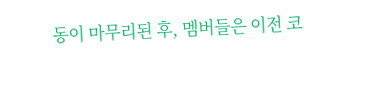동이 마무리된 후, 멤버들은 이전 코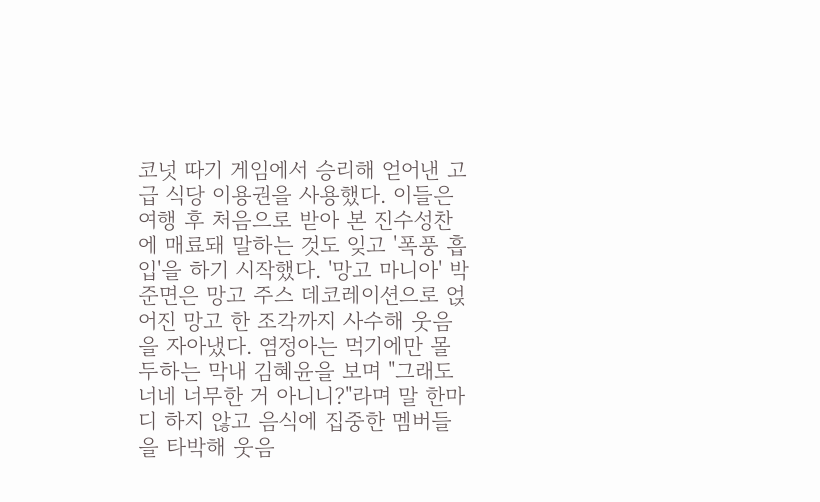코넛 따기 게임에서 승리해 얻어낸 고급 식당 이용권을 사용했다. 이들은 여행 후 처음으로 받아 본 진수성찬에 매료돼 말하는 것도 잊고 '폭풍 흡입'을 하기 시작했다. '망고 마니아' 박준면은 망고 주스 데코레이션으로 얹어진 망고 한 조각까지 사수해 웃음을 자아냈다. 염정아는 먹기에만 몰두하는 막내 김혜윤을 보며 "그래도 너네 너무한 거 아니니?"라며 말 한마디 하지 않고 음식에 집중한 멤버들을 타박해 웃음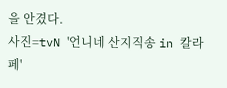을 안겼다.
사진=tvN '언니네 산지직송 in 칼라페'